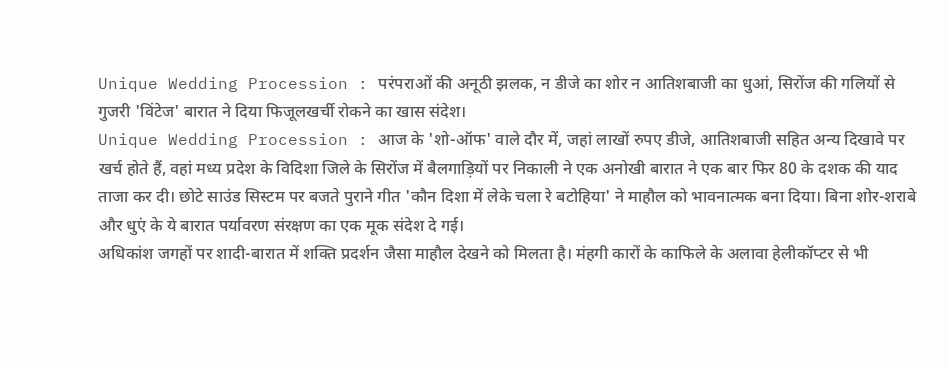Unique Wedding Procession : परंपराओं की अनूठी झलक, न डीजे का शोर न आतिशबाजी का धुआं, सिरोंज की गलियों से गुजरी 'विंटेज' बारात ने दिया फिजूलखर्ची रोकने का खास संदेश।
Unique Wedding Procession : आज के 'शो-ऑफ' वाले दौर में, जहां लाखों रुपए डीजे, आतिशबाजी सहित अन्य दिखावे पर खर्च होते हैं, वहां मध्य प्रदेश के विदिशा जिले के सिरोंज में बैलगाड़ियों पर निकाली ने एक अनोखी बारात ने एक बार फिर 80 के दशक की याद ताजा कर दी। छोटे साउंड सिस्टम पर बजते पुराने गीत 'कौन दिशा में लेके चला रे बटोहिया' ने माहौल को भावनात्मक बना दिया। बिना शोर-शराबे और धुएं के ये बारात पर्यावरण संरक्षण का एक मूक संदेश दे गई।
अधिकांश जगहों पर शादी-बारात में शक्ति प्रदर्शन जैसा माहौल देखने को मिलता है। मंहगी कारों के काफिले के अलावा हेलीकॉप्टर से भी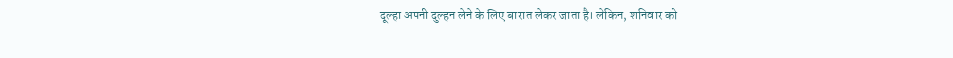दूल्हा अपनी दुल्हन लेने के लिए बारात लेकर जाता है। लेकिन, शनिवार को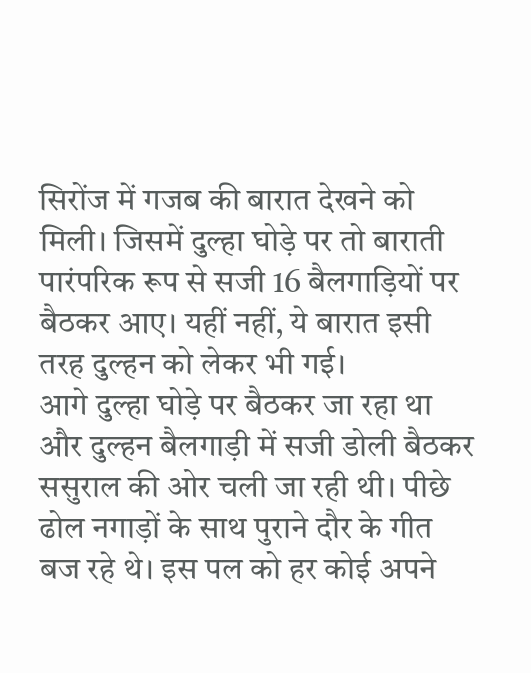सिरोंज में गजब की बारात देखने को मिली। जिसमें दुल्हा घोड़े पर तो बाराती पारंपरिक रूप से सजी 16 बैलगाड़ियों पर बैठकर आए। यहीं नहीं, ये बारात इसी तरह दुल्हन को लेकर भी गई।
आगे दुल्हा घोड़े पर बैठकर जा रहा था और दुल्हन बैलगाड़ी में सजी डोली बैठकर ससुराल की ओर चली जा रही थी। पीछे ढोल नगाड़ों के साथ पुराने दौर के गीत बज रहे थे। इस पल को हर कोई अपने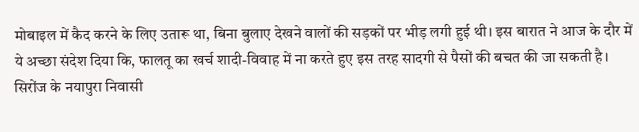मोबाइल में कैद करने के लिए उतारू था, बिना बुलाए देखने वालों की सड़कों पर भीड़ लगी हुई थी। इस बारात ने आज के दौर में ये अच्छा संदेश दिया कि, फालतू का खर्च शादी-विवाह में ना करते हुए इस तरह सादगी से पैसों की बचत की जा सकती है।
सिरोंज के नयापुरा निवासी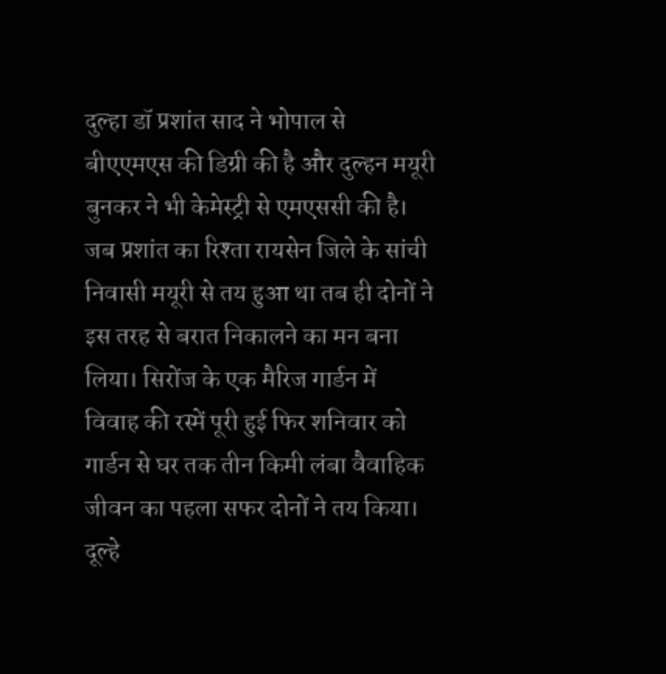दुल्हा डॉ प्रशांत साद ने भोपाल से बीएएमएस की डिग्री की है और दुल्हन मयूरी बुनकर ने भी केमेस्ट्री से एमएससी की है। जब प्रशांत का रिश्ता रायसेन जिले के सांची निवासी मयूरी से तय हुआ था तब ही दोनों ने इस तरह से बरात निकालने का मन बना लिया। सिरोंज के एक मैरिज गार्डन में विवाह की रस्में पूरी हुई फिर शनिवार को गार्डन से घर तक तीन किमी लंबा वैवाहिक जीवन का पहला सफर दोनों ने तय किया।
दूल्हे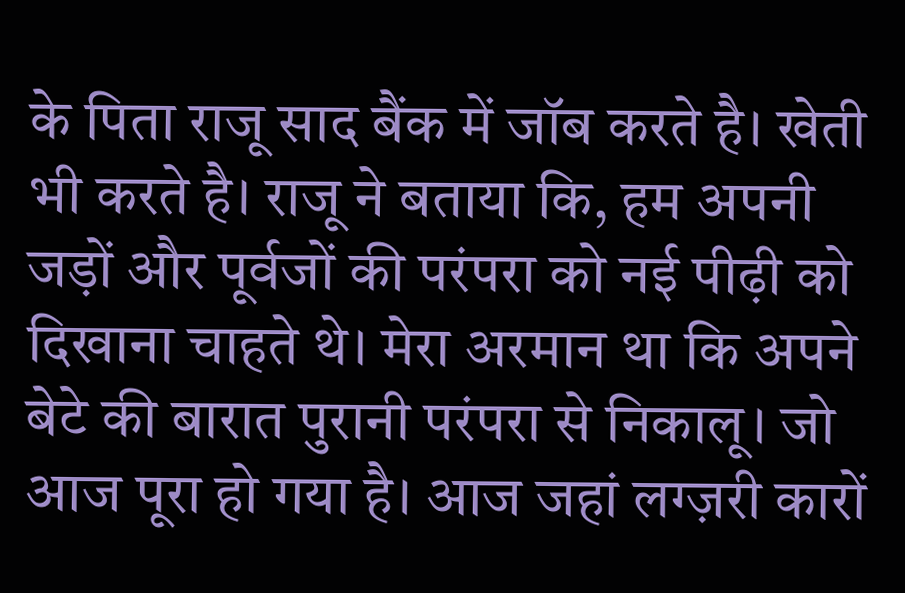के पिता राजू साद बैंक में जॉब करते है। खेती भी करते है। राजू ने बताया कि, हम अपनी जड़ों और पूर्वजों की परंपरा को नई पीढ़ी को दिखाना चाहते थे। मेरा अरमान था कि अपने बेटे की बारात पुरानी परंपरा से निकालू। जो आज पूरा हो गया है। आज जहां लग्ज़री कारों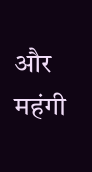और महंगी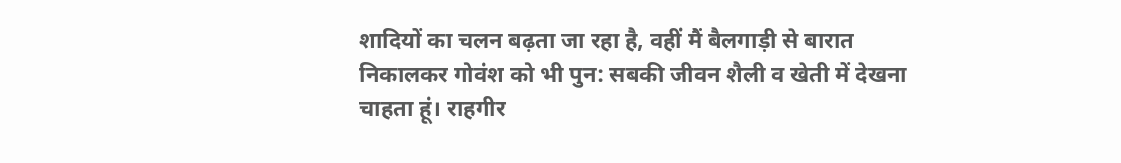शादियों का चलन बढ़ता जा रहा है, वहीं मैं बैलगाड़ी से बारात निकालकर गोवंश को भी पुन: सबकी जीवन शैली व खेती में देखना चाहता हूं। राहगीर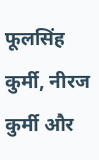फूलसिंह कुर्मी, नीरज कुर्मी और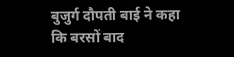बुजुर्ग दौपती बाई ने कहा कि बरसों बाद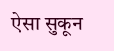ऐसा सुकून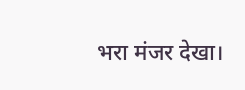भरा मंजर देखा।